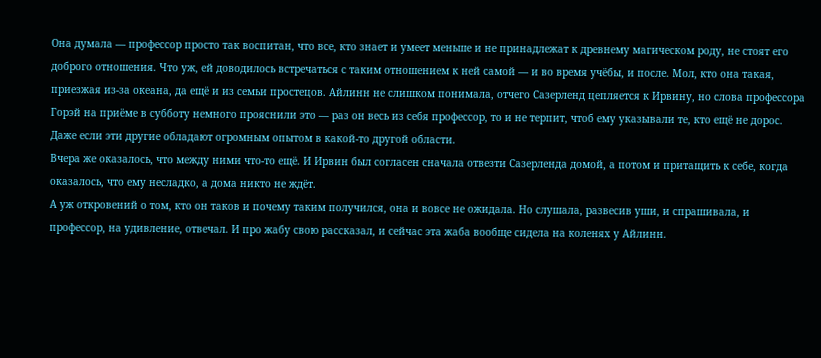Она думала — профессор просто так воспитан, что все, кто знает и умеет меньше и не принадлежат к древнему магическом роду, не стоят его доброго отношения. Что уж, ей доводилось встречаться с таким отношением к ней самой — и во время учёбы, и после. Мол, кто она такая, приезжая из-за океана, да ещё и из семьи простецов. Айлинн не слишком понимала, отчего Сазерленд цепляется к Ирвину, но слова профессора Горэй на приёме в субботу немного прояснили это — раз он весь из себя профессор, то и не терпит, чтоб ему указывали те, кто ещё не дорос. Даже если эти другие обладают огромным опытом в какой-то другой области.
Вчера же оказалось, что между ними что-то ещё. И Ирвин был согласен сначала отвезти Сазерленда домой, а потом и притащить к себе, когда оказалось, что ему несладко, а дома никто не ждёт.
А уж откровений о том, кто он таков и почему таким получился, она и вовсе не ожидала. Но слушала, развесив уши, и спрашивала, и профессор, на удивление, отвечал. И про жабу свою рассказал, и сейчас эта жаба вообще сидела на коленях у Айлинн.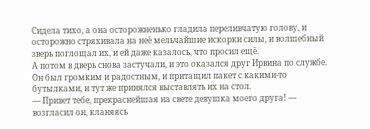Сидела тихо, а она осторожненько гладила переливчатую голову, и осторожно стряхивала на неё мельчайшие искорки силы, и волшебный зверь поглощал их, и ей даже казалось, что просил ещё.
А потом в дверь снова застучали, и это оказался друг Ирвина по службе. Он был громким и радостным, и притащил пакет с какими-то бутылками, и тут же принялся выставлять их на стол.
— Привет тебе, прекраснейшая на свете девушка моего друга! — возгласил он, кланяясь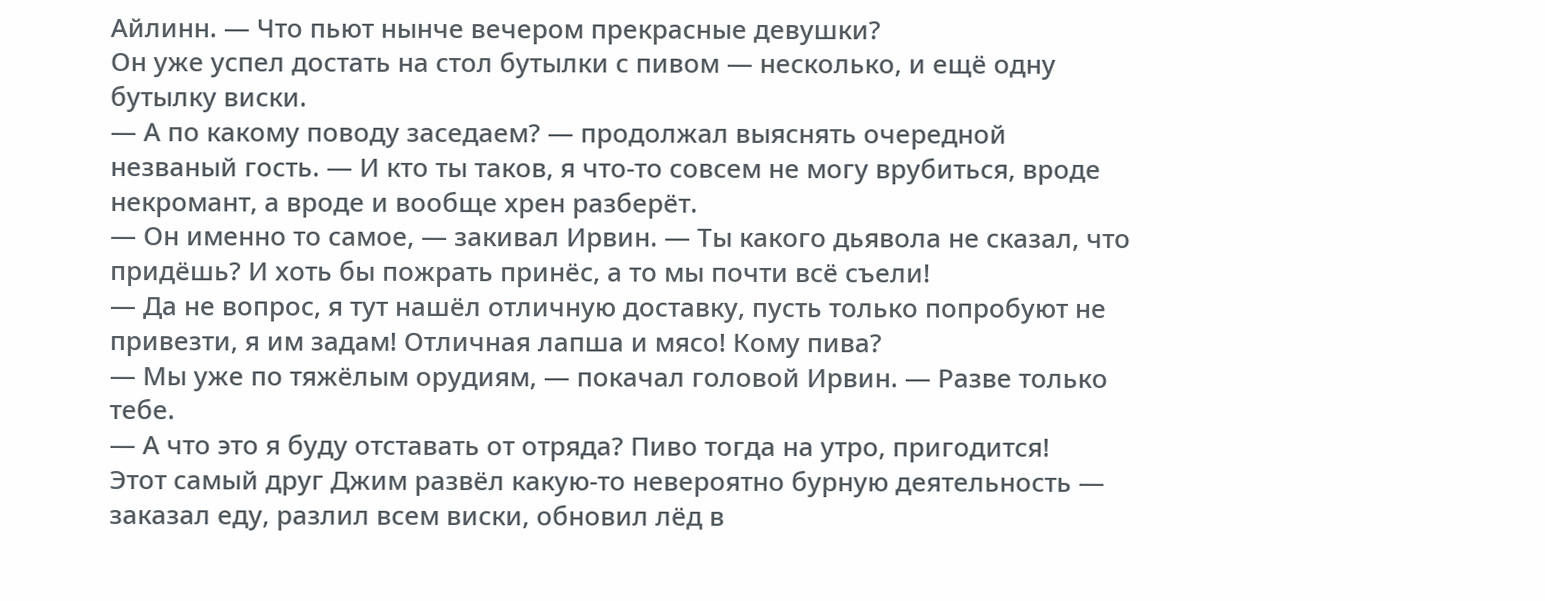Айлинн. — Что пьют нынче вечером прекрасные девушки?
Он уже успел достать на стол бутылки с пивом — несколько, и ещё одну бутылку виски.
— А по какому поводу заседаем? — продолжал выяснять очередной незваный гость. — И кто ты таков, я что-то совсем не могу врубиться, вроде некромант, а вроде и вообще хрен разберёт.
— Он именно то самое, — закивал Ирвин. — Ты какого дьявола не сказал, что придёшь? И хоть бы пожрать принёс, а то мы почти всё съели!
— Да не вопрос, я тут нашёл отличную доставку, пусть только попробуют не привезти, я им задам! Отличная лапша и мясо! Кому пива?
— Мы уже по тяжёлым орудиям, — покачал головой Ирвин. — Разве только тебе.
— А что это я буду отставать от отряда? Пиво тогда на утро, пригодится!
Этот самый друг Джим развёл какую-то невероятно бурную деятельность — заказал еду, разлил всем виски, обновил лёд в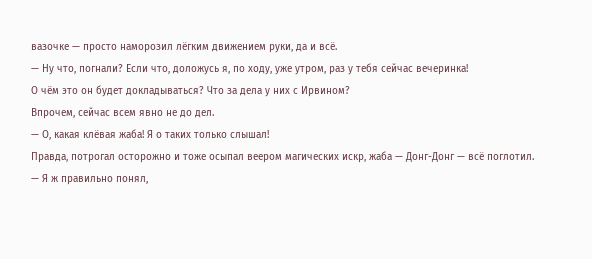вазочке — просто наморозил лёгким движением руки, да и всё.
— Ну что, погнали? Если что, доложусь я, по ходу, уже утром, раз у тебя сейчас вечеринка!
О чём это он будет докладываться? Что за дела у них с Ирвином?
Впрочем, сейчас всем явно не до дел.
— О, какая клёвая жаба! Я о таких только слышал!
Правда, потрогал осторожно и тоже осыпал веером магических искр, жаба — Донг-Донг — всё поглотил.
— Я ж правильно понял,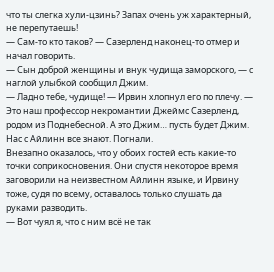что ты слегка хули-цзинь? Запах очень уж характерный, не перепутаешь!
— Сам-то кто таков? — Сазерленд наконец-то отмер и начал говорить.
— Сын доброй женщины и внук чудища заморского, — с наглой улыбкой сообщил Джим.
— Ладно тебе, чудище! — Ирвин хлопнул его по плечу. — Это наш профессор некромантии Джеймс Сазерленд, родом из Поднебесной. А это Джим… пусть будет Джим. Нас с Айлинн все знают. Погнали.
Внезапно оказалось, что у обоих гостей есть какие-то точки соприкосновения. Они спустя некоторое время заговорили на неизвестном Айлинн языке, и Ирвину тоже, судя по всему, оставалось только слушать да руками разводить.
— Вот чуял я, что с ним всё не так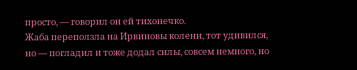просто, — говорил он ей тихонечко.
Жаба переползла на Ирвиновы колени, тот удивился, но — погладил и тоже додал силы, совсем немного, но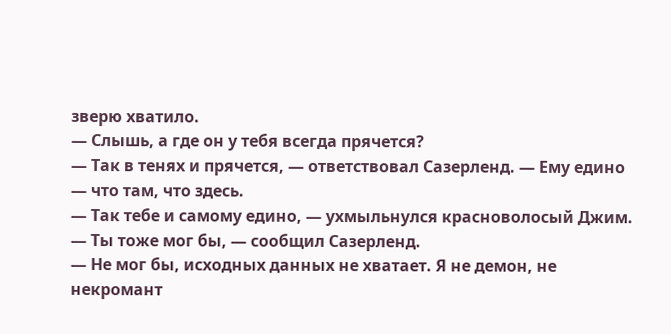зверю хватило.
— Слышь, а где он у тебя всегда прячется?
— Так в тенях и прячется, — ответствовал Сазерленд. — Ему едино — что там, что здесь.
— Так тебе и самому едино, — ухмыльнулся красноволосый Джим.
— Ты тоже мог бы, — сообщил Сазерленд.
— Не мог бы, исходных данных не хватает. Я не демон, не некромант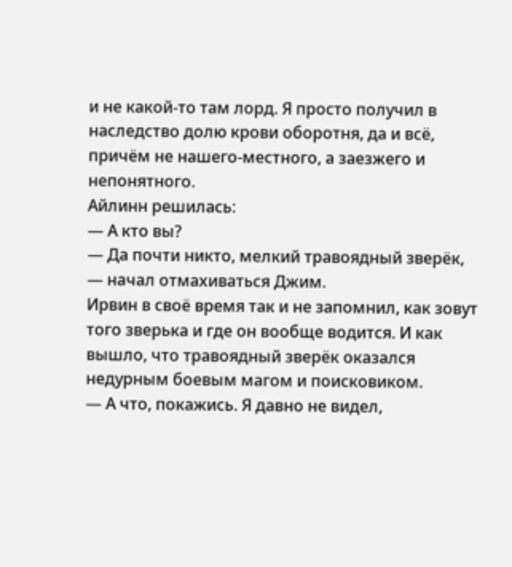и не какой-то там лорд. Я просто получил в наследство долю крови оборотня, да и всё, причём не нашего-местного, а заезжего и непонятного.
Айлинн решилась:
— А кто вы?
— Да почти никто, мелкий травоядный зверёк, — начал отмахиваться Джим.
Ирвин в своё время так и не запомнил, как зовут того зверька и где он вообще водится. И как вышло, что травоядный зверёк оказался недурным боевым магом и поисковиком.
— А что, покажись. Я давно не видел,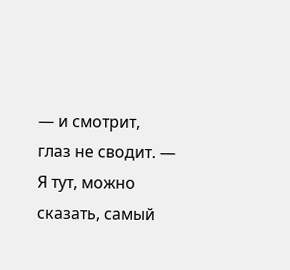— и смотрит, глаз не сводит. — Я тут, можно сказать, самый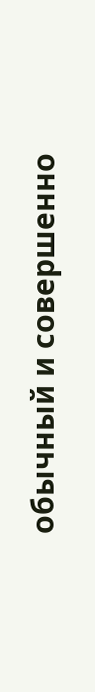обычный и совершенно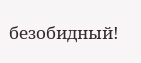безобидный!